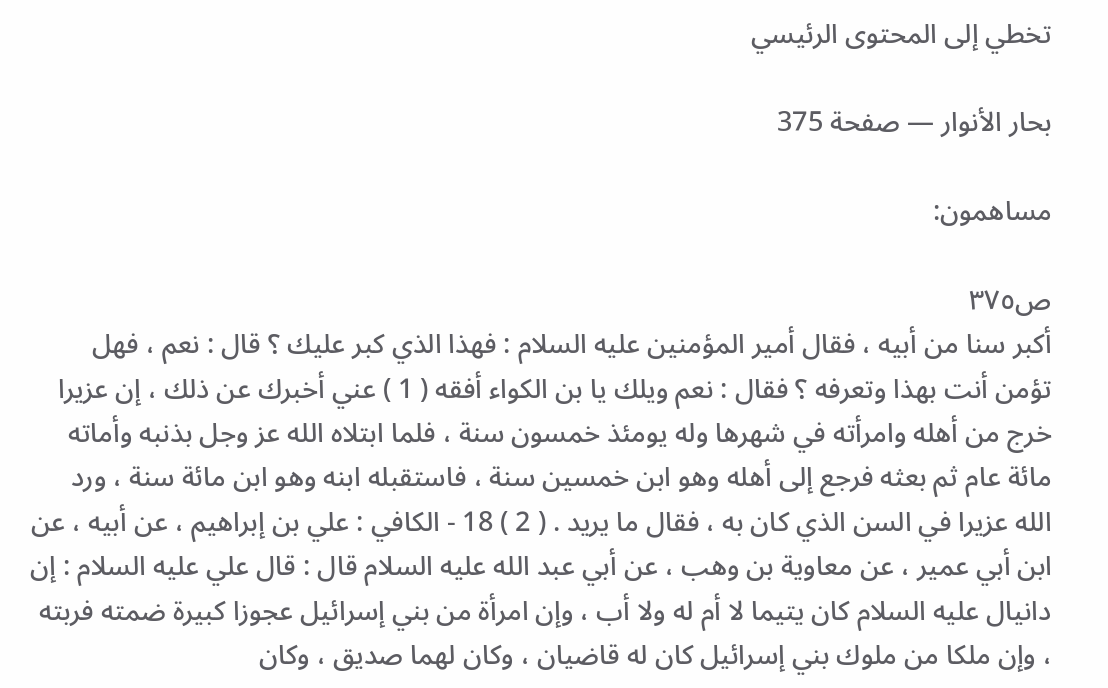تخطي إلى المحتوى الرئيسي

بحار الأنوار — صفحة 375

مساهمون:

ص٣٧٥
أكبر سنا من أبيه ، فقال أمير المؤمنين عليه السلام : فهذا الذي كبر عليك ؟ قال : نعم ، فهل تؤمن أنت بهذا وتعرفه ؟ فقال : نعم ويلك يا بن الكواء أفقه ( 1 ) عني أخبرك عن ذلك ، إن عزيرا خرج من أهله وامرأته في شهرها وله يومئذ خمسون سنة ، فلما ابتلاه الله عز وجل بذنبه وأماته مائة عام ثم بعثه فرجع إلى أهله وهو ابن خمسين سنة ، فاستقبله ابنه وهو ابن مائة سنة ، ورد الله عزيرا في السن الذي كان به ، فقال ما يريد . ( 2 ) 18 - الكافي : علي بن إبراهيم ، عن أبيه ، عن ابن أبي عمير ، عن معاوية بن وهب ، عن أبي عبد الله عليه السلام قال : قال علي عليه السلام : إن دانيال عليه السلام كان يتيما لا أم له ولا أب ، وإن امرأة من بني إسرائيل عجوزا كبيرة ضمته فربته ، وإن ملكا من ملوك بني إسرائيل كان له قاضيان ، وكان لهما صديق ، وكان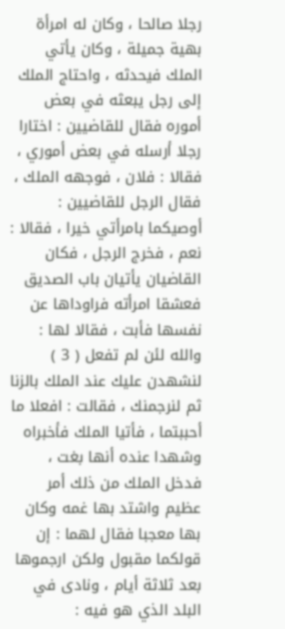رجلا صالحا ، وكان له امرأة بهية جميلة ، وكان يأتي الملك فيحدثه ، واحتاج الملك إلى رجل يبعثه في بعض أموره فقال للقاضيين : اختارا رجلا أرسله في بعض أموري ، فقالا : فلان ، فوجهه الملك ، فقال الرجل للقاضيين : أوصيكما بامرأتي خيرا ، فقالا : نعم ، فخرج الرجل ، فكان القاضيان يأتيان باب الصديق فعشقا امرأته فراوداها عن نفسها فأبت ، فقالا لها : والله لئن لم تفعل ( 3 ) لنشهدن عليك عند الملك بالزنا ثم لنرجمنك ، فقالت : افعلا ما أحببتما ، فأتيا الملك فأخبراه وشهدا عنده أنها بغت ، فدخل الملك من ذلك أمر عظيم واشتد بها غمه وكان بها معجبا فقال لهما : إن قولكما مقبول ولكن ارجموها بعد ثلاثة أيام ، ونادى في البلد الذي هو فيه :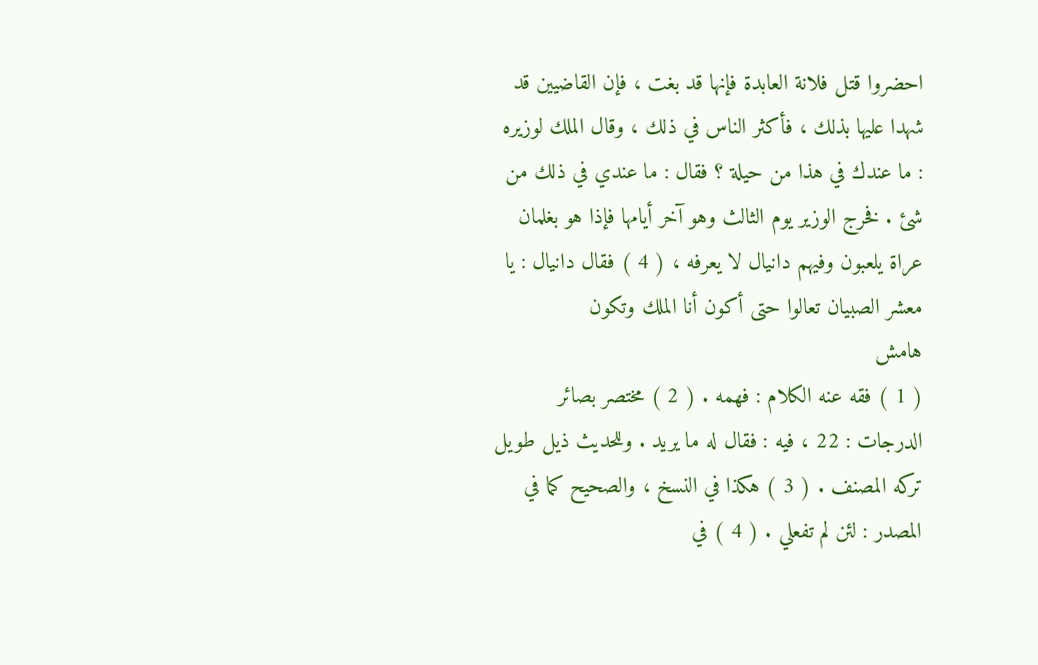احضروا قتل فلانة العابدة فإنها قد بغت ، فإن القاضيين قد شهدا عليها بذلك ، فأكثر الناس في ذلك ، وقال الملك لوزيره : ما عندك في هذا من حيلة ؟ فقال : ما عندي في ذلك من شئ . فخرج الوزير يوم الثالث وهو آخر أيامها فإذا هو بغلمان عراة يلعبون وفيهم دانيال لا يعرفه ، ( 4 ) فقال دانيال : يا معشر الصبيان تعالوا حتى أكون أنا الملك وتكون
هامش
( 1 ) فقه عنه الكلام : فهمه . ( 2 ) مختصر بصائر الدرجات : 22 ، فيه : فقال له ما يريد . وللحديث ذيل طويل تركه المصنف . ( 3 ) هكذا في النسخ ، والصحيح كما في المصدر : لئن لم تفعلي . ( 4 ) في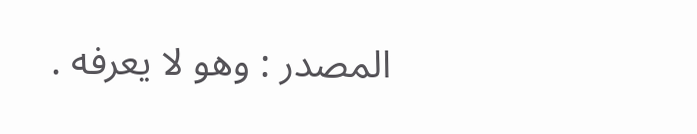المصدر : وهو لا يعرفه .